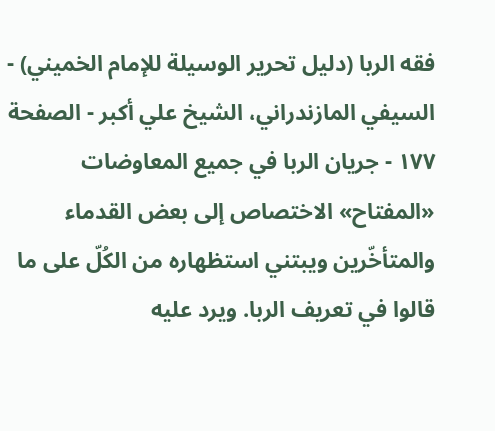فقه الربا (دليل تحرير الوسيلة للإمام الخميني) - السيفي المازندراني، الشيخ علي أكبر - الصفحة ١٧٧ - جريان الربا في جميع المعاوضات
«المفتاح» الاختصاص إلى بعض القدماء والمتأخّرين ويبتني استظهاره من الكُلّ على ما قالوا في تعريف الربا. ويرد عليه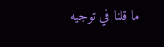ما قلنا في توجيه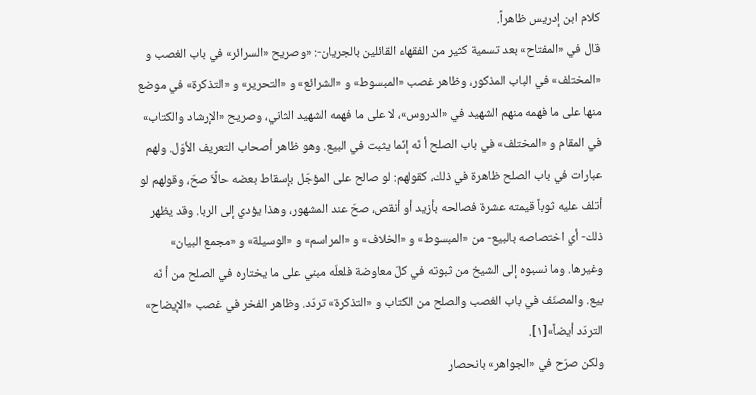كلام ابن إدريس ظاهراً.
قال في «المفتاح» بعد تسمية كثير من الفقهاء القائلين بالجريان-: «وصريح «السرائر» في باب الغصب و «المختلف» في الباب المذكور، وظاهر غصب «المبسوط» و «الشرائع» و «التحرير» و «التذكرة» في موضع منها على ما فهمه منهم الشهيد في «الدروس»، لا على ما فهمه الشهيد الثاني، وصريح «الإرشاد والكتاب» في المقام و «المختلف» في باب الصلح أ نّه إنّما يثبت في البيع. وهو ظاهر أصحاب التعريف الأوّل. ولهم عبارات في باب الصلح ظاهرة في ذلك، كقولهم: لو صالح على المؤجّل بإسقاط بعضه حالًاّ صحّ، وقولهم لو أتلف عليه ثوباً قيمته عشرة فصالحه بأزيد أو أنقص، صحّ عند المشهور، وهذا يؤدي إلى الربا. وقد يظهر ذلك- أي اختصاصه بالبيع- من «المبسوط» و «الخلاف» و «المراسم» و «الوسيلة» و «مجمع البيان» وغيرها. وما نسبوه إلى الشيخ من ثبوته في كلّ معاوضة فلعلّه مبني على ما يختاره في الصلح من أ نّه بيع. والمصنّف في باب الغصب والصلح من الكتاب و «التذكرة» تردّد. وظاهر الفخر في غصب «الإيضاح» التردّد أيضاً»[١].
ولكن صرّح في «الجواهر» بانحصار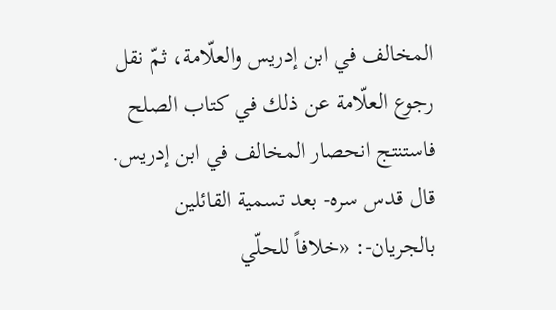المخالف في ابن إدريس والعلّامة، ثمّ نقل رجوع العلّامة عن ذلك في كتاب الصلح فاستنتج انحصار المخالف في ابن إدريس.
قال قدس سره- بعد تسمية القائلين بالجريان-: «خلافاً للحلّي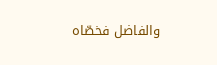والفاضل فخصّاه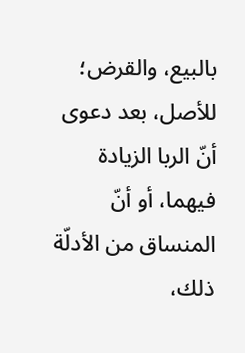بالبيع، والقرض؛ للأصل، بعد دعوى أنّ الربا الزيادة فيهما، أو أنّ المنساق من الأدلّة ذلك،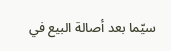سيّما بعد أصالة البيع في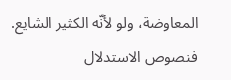المعاوضة، ولو لأنّه الكثير الشايع. فنصوص الاستدلال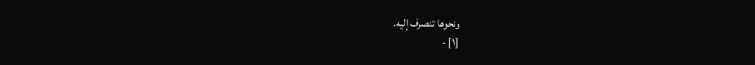ونحوها تنصرف إليه.
[١] -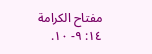مفتاح الكرامة ١٤: ٩- ١٠.